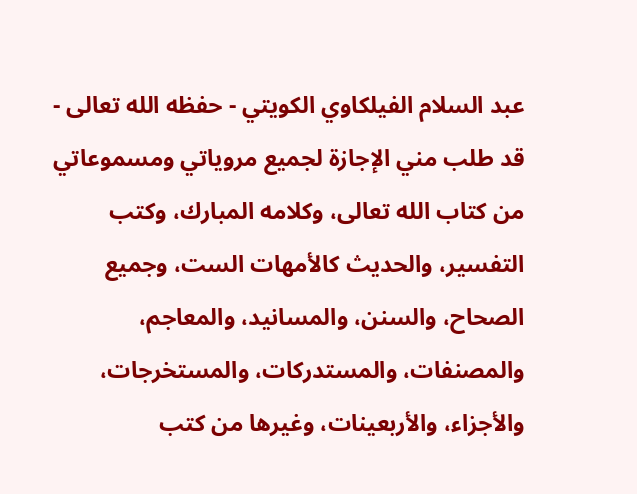عبد السلام الفيلكاوي الكويتي - حفظه الله تعالى - قد طلب مني الإجازة لجميع مروياتي ومسموعاتي من كتاب الله تعالى، وكلامه المبارك، وكتب التفسير، والحديث كالأمهات الست، وجميع الصحاح، والسنن، والمسانيد، والمعاجم، والمصنفات، والمستدركات، والمستخرجات، والأجزاء، والأربعينات، وغيرها من كتب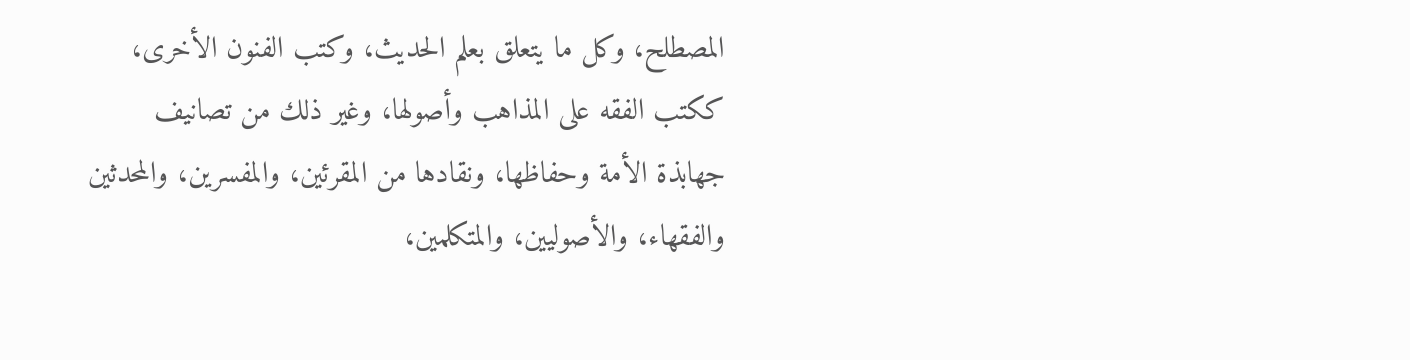المصطلح، وكل ما يتعلق بعلم الحديث، وكتب الفنون الأخرى، ككتب الفقه على المذاهب وأصولها، وغير ذلك من تصانيف جهابذة الأمة وحفاظها، ونقادها من المقرئين، والمفسرين، والمحدثين والفقهاء، والأصوليين، والمتكلمين،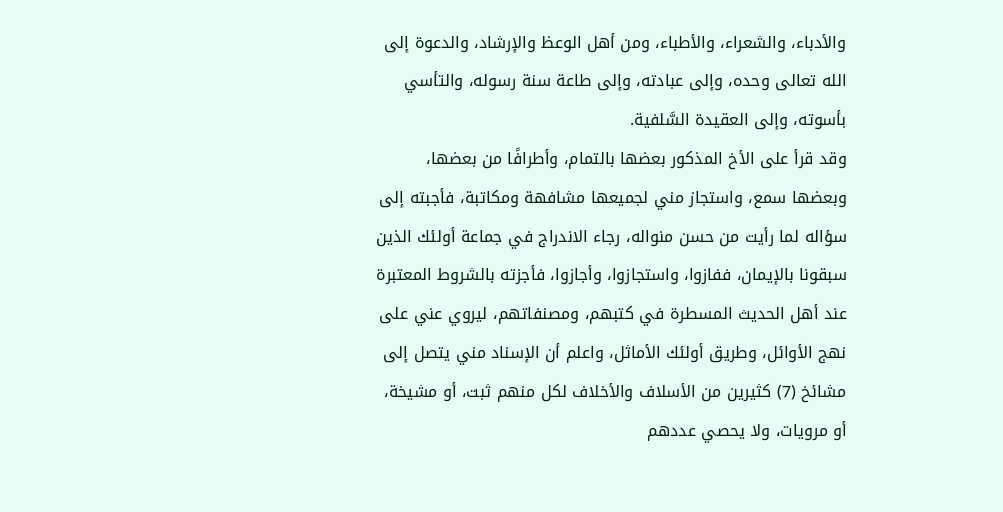والأدباء، والشعراء، والأطباء، ومن أهل الوعظ والإرشاد، والدعوة إلى الله تعالى وحده، وإلى عبادته، وإلى طاعة سنة رسوله، والتأسي بأسوته، وإلى العقيدة السَّلفية.
وقد قرأ على الأخ المذكور بعضها بالتمام، وأطرافًا من بعضها، وبعضها سمع، واستجاز مني لجميعها مشافهة ومكاتبة، فأجبته إلى سؤاله لما رأيت من حسن منواله، رجاء الاندراج في جماعة أولئك الذين سبقونا بالإيمان، ففازوا، واستجازوا، وأجازوا، فأجزته بالشروط المعتبرة عند أهل الحديث المسطرة في كتبهم، ومصنفاتهم، ليروي عني على نهج الأوائل، وطريق أولئك الأماثل، واعلم أن الإسناد مني يتصل إلى مشائخ (7) كثيرين من الأسلاف والأخلاف لكل منهم ثبت، أو مشيخة، أو مرويات، ولا يحصي عددهم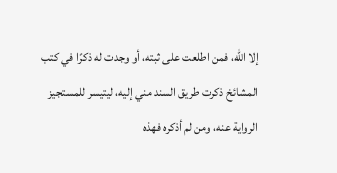إلا الله، فمن اطلعت على ثبته، أو وجدت له ذكرًا في كتب المشائخ ذكرت طريق السند مني إليه، ليتيسر للمستجيز الرواية عنه، ومن لم أذكره فهذه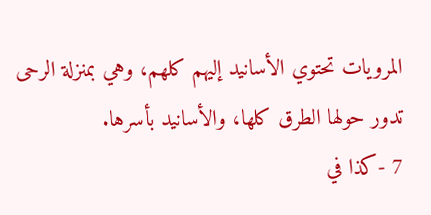المرويات تحتوي الأسانيد إليهم كلهم، وهي بمنزلة الرحى تدور حولها الطرق كلها، والأسانيد بأسرها.
7 -كذا في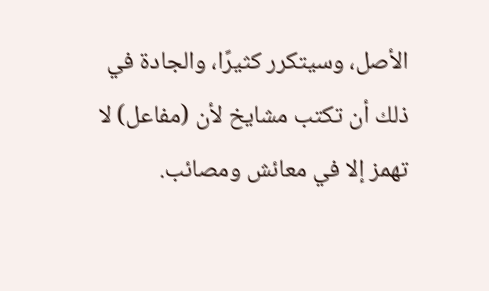الأصل، وسيتكرر كثيرًا، والجادة في ذلك أن تكتب مشايخ لأن (مفاعل) لا تهمز إلا في معائش ومصائب.